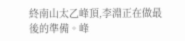終南山太乙峰頂,李淵正在做最後的準備。峰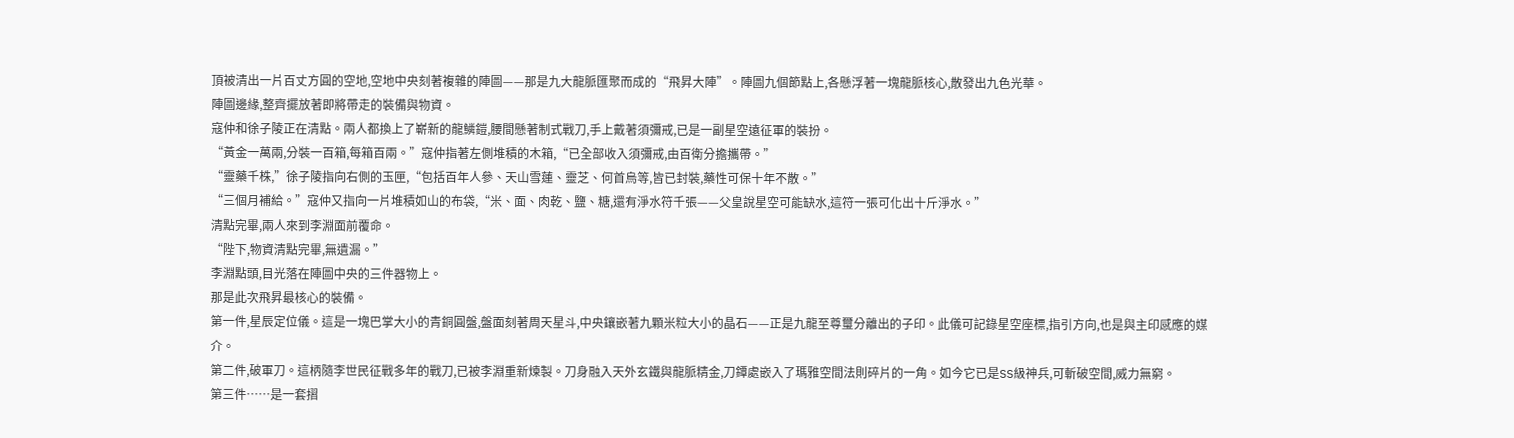頂被清出一片百丈方圓的空地,空地中央刻著複雜的陣圖——那是九大龍脈匯聚而成的“飛昇大陣”。陣圖九個節點上,各懸浮著一塊龍脈核心,散發出九色光華。
陣圖邊緣,整齊擺放著即將帶走的裝備與物資。
寇仲和徐子陵正在清點。兩人都換上了嶄新的龍鱗鎧,腰間懸著制式戰刀,手上戴著須彌戒,已是一副星空遠征軍的裝扮。
“黃金一萬兩,分裝一百箱,每箱百兩。”寇仲指著左側堆積的木箱,“已全部收入須彌戒,由百衛分擔攜帶。”
“靈藥千株,”徐子陵指向右側的玉匣,“包括百年人參、天山雪蓮、靈芝、何首烏等,皆已封裝,藥性可保十年不散。”
“三個月補給。”寇仲又指向一片堆積如山的布袋,“米、面、肉乾、鹽、糖,還有淨水符千張——父皇說星空可能缺水,這符一張可化出十斤淨水。”
清點完畢,兩人來到李淵面前覆命。
“陛下,物資清點完畢,無遺漏。”
李淵點頭,目光落在陣圖中央的三件器物上。
那是此次飛昇最核心的裝備。
第一件,星辰定位儀。這是一塊巴掌大小的青銅圓盤,盤面刻著周天星斗,中央鑲嵌著九顆米粒大小的晶石——正是九龍至尊璽分離出的子印。此儀可記錄星空座標,指引方向,也是與主印感應的媒介。
第二件,破軍刀。這柄隨李世民征戰多年的戰刀,已被李淵重新煉製。刀身融入天外玄鐵與龍脈精金,刀鐔處嵌入了瑪雅空間法則碎片的一角。如今它已是SS級神兵,可斬破空間,威力無窮。
第三件……是一套摺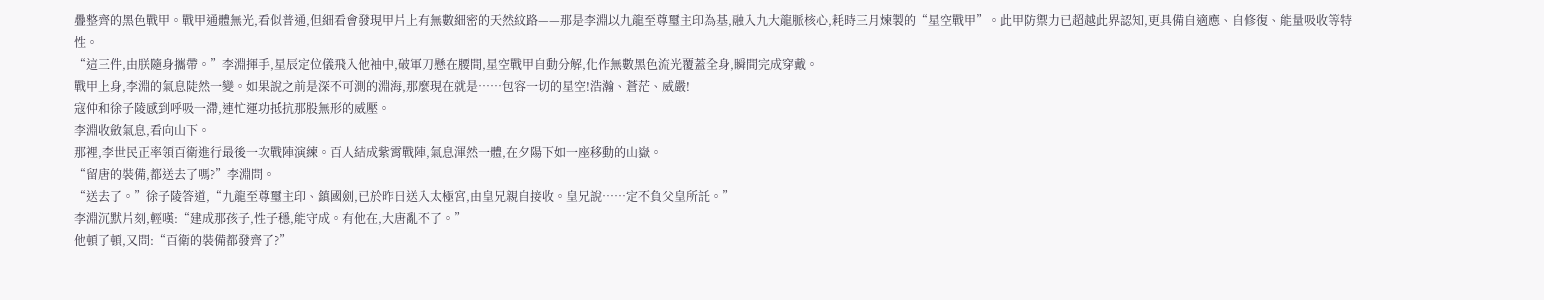疊整齊的黑色戰甲。戰甲通體無光,看似普通,但細看會發現甲片上有無數細密的天然紋路——那是李淵以九龍至尊璽主印為基,融入九大龍脈核心,耗時三月煉製的“星空戰甲”。此甲防禦力已超越此界認知,更具備自適應、自修復、能量吸收等特性。
“這三件,由朕隨身攜帶。”李淵揮手,星辰定位儀飛入他袖中,破軍刀懸在腰間,星空戰甲自動分解,化作無數黑色流光覆蓋全身,瞬間完成穿戴。
戰甲上身,李淵的氣息陡然一變。如果說之前是深不可測的淵海,那麼現在就是……包容一切的星空!浩瀚、蒼茫、威嚴!
寇仲和徐子陵感到呼吸一滯,連忙運功抵抗那股無形的威壓。
李淵收斂氣息,看向山下。
那裡,李世民正率領百衛進行最後一次戰陣演練。百人結成紫霄戰陣,氣息渾然一體,在夕陽下如一座移動的山嶽。
“留唐的裝備,都送去了嗎?”李淵問。
“送去了。”徐子陵答道,“九龍至尊璽主印、鎮國劍,已於昨日送入太極宮,由皇兄親自接收。皇兄說……定不負父皇所託。”
李淵沉默片刻,輕嘆:“建成那孩子,性子穩,能守成。有他在,大唐亂不了。”
他頓了頓,又問:“百衛的裝備都發齊了?”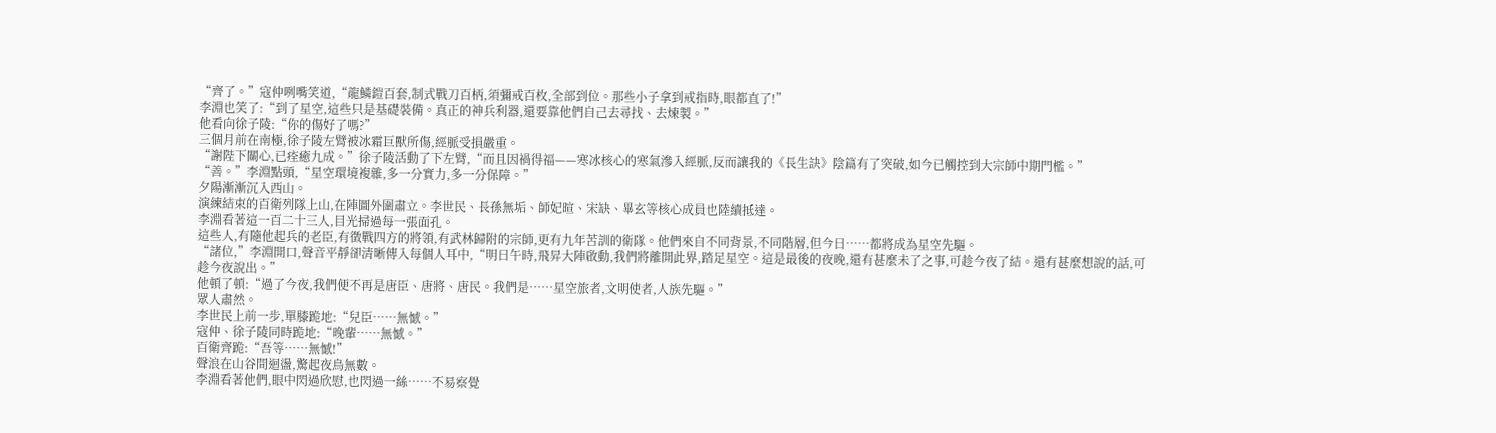“齊了。”寇仲咧嘴笑道,“龍鱗鎧百套,制式戰刀百柄,須彌戒百枚,全部到位。那些小子拿到戒指時,眼都直了!”
李淵也笑了:“到了星空,這些只是基礎裝備。真正的神兵利器,還要靠他們自己去尋找、去煉製。”
他看向徐子陵:“你的傷好了嗎?”
三個月前在南極,徐子陵左臂被冰霜巨獸所傷,經脈受損嚴重。
“謝陛下關心,已痊癒九成。”徐子陵活動了下左臂,“而且因禍得福——寒冰核心的寒氣滲入經脈,反而讓我的《長生訣》陰篇有了突破,如今已觸控到大宗師中期門檻。”
“善。”李淵點頭,“星空環境複雜,多一分實力,多一分保障。”
夕陽漸漸沉入西山。
演練結束的百衛列隊上山,在陣圖外圍肅立。李世民、長孫無垢、師妃暄、宋缺、畢玄等核心成員也陸續抵達。
李淵看著這一百二十三人,目光掃過每一張面孔。
這些人,有隨他起兵的老臣,有徵戰四方的將領,有武林歸附的宗師,更有九年苦訓的衛隊。他們來自不同背景,不同階層,但今日……都將成為星空先驅。
“諸位,”李淵開口,聲音平靜卻清晰傳入每個人耳中,“明日午時,飛昇大陣啟動,我們將離開此界,踏足星空。這是最後的夜晚,還有甚麼未了之事,可趁今夜了結。還有甚麼想說的話,可趁今夜說出。”
他頓了頓:“過了今夜,我們便不再是唐臣、唐將、唐民。我們是……星空旅者,文明使者,人族先驅。”
眾人肅然。
李世民上前一步,單膝跪地:“兒臣……無憾。”
寇仲、徐子陵同時跪地:“晚輩……無憾。”
百衛齊跪:“吾等……無憾!”
聲浪在山谷間迴盪,驚起夜鳥無數。
李淵看著他們,眼中閃過欣慰,也閃過一絲……不易察覺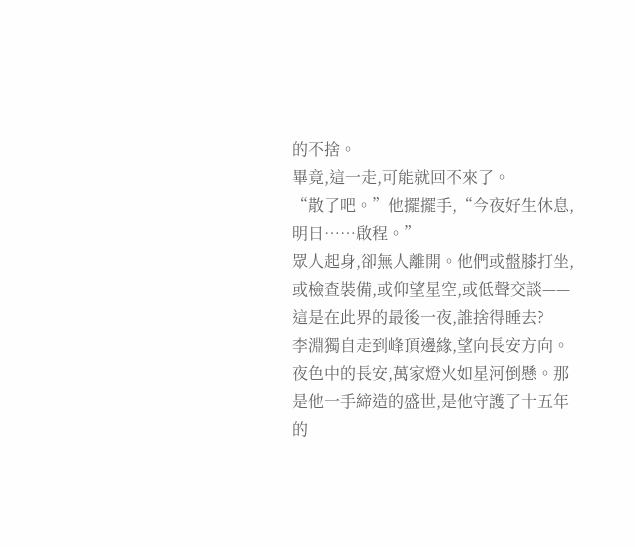的不捨。
畢竟,這一走,可能就回不來了。
“散了吧。”他擺擺手,“今夜好生休息,明日……啟程。”
眾人起身,卻無人離開。他們或盤膝打坐,或檢查裝備,或仰望星空,或低聲交談——這是在此界的最後一夜,誰捨得睡去?
李淵獨自走到峰頂邊緣,望向長安方向。
夜色中的長安,萬家燈火如星河倒懸。那是他一手締造的盛世,是他守護了十五年的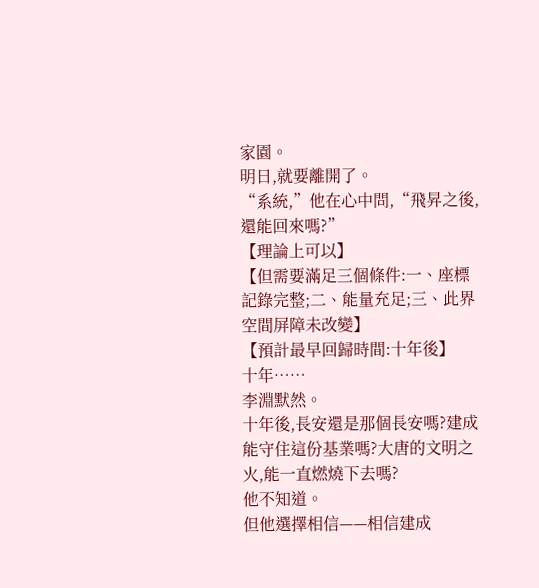家園。
明日,就要離開了。
“系統,”他在心中問,“飛昇之後,還能回來嗎?”
【理論上可以】
【但需要滿足三個條件:一、座標記錄完整;二、能量充足;三、此界空間屏障未改變】
【預計最早回歸時間:十年後】
十年……
李淵默然。
十年後,長安還是那個長安嗎?建成能守住這份基業嗎?大唐的文明之火,能一直燃燒下去嗎?
他不知道。
但他選擇相信——相信建成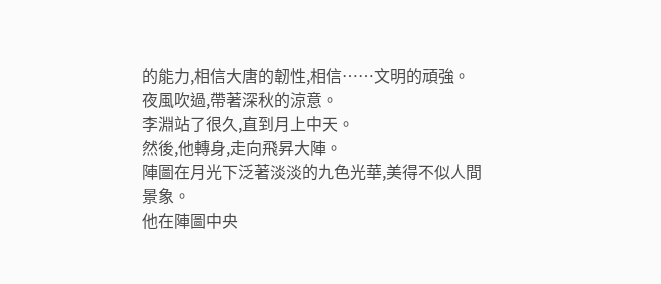的能力,相信大唐的韌性,相信……文明的頑強。
夜風吹過,帶著深秋的涼意。
李淵站了很久,直到月上中天。
然後,他轉身,走向飛昇大陣。
陣圖在月光下泛著淡淡的九色光華,美得不似人間景象。
他在陣圖中央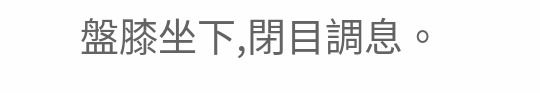盤膝坐下,閉目調息。